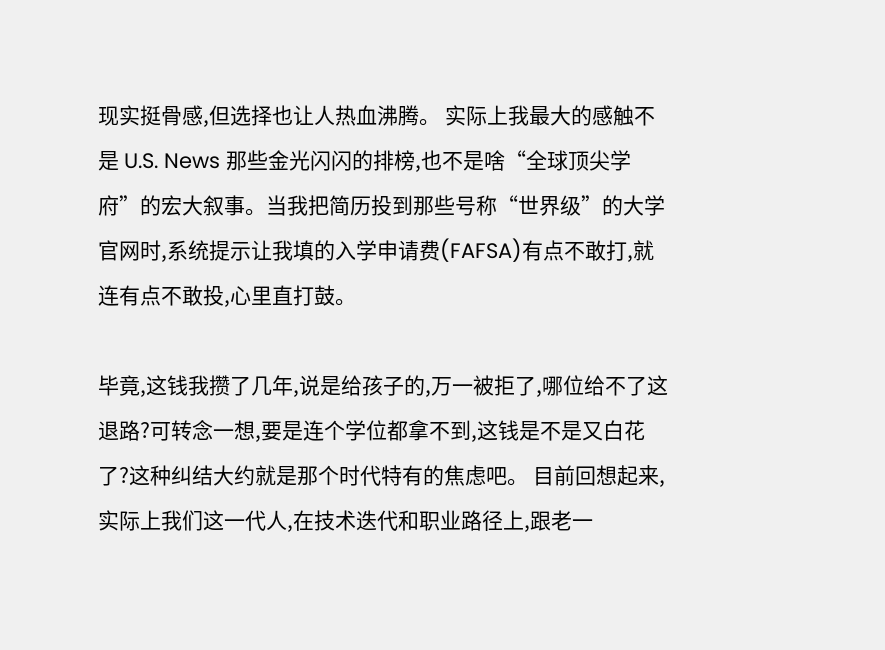现实挺骨感,但选择也让人热血沸腾。 实际上我最大的感触不是 U.S. News 那些金光闪闪的排榜,也不是啥“全球顶尖学府”的宏大叙事。当我把简历投到那些号称“世界级”的大学官网时,系统提示让我填的入学申请费(FAFSA)有点不敢打,就连有点不敢投,心里直打鼓。

毕竟,这钱我攒了几年,说是给孩子的,万一被拒了,哪位给不了这退路?可转念一想,要是连个学位都拿不到,这钱是不是又白花了?这种纠结大约就是那个时代特有的焦虑吧。 目前回想起来,实际上我们这一代人,在技术迭代和职业路径上,跟老一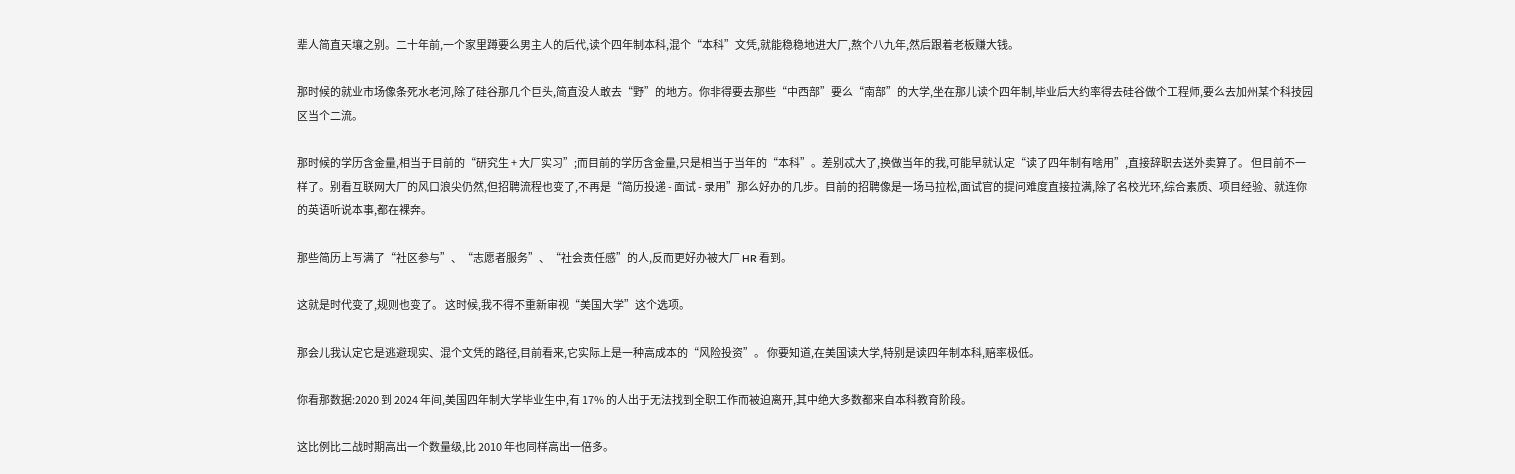辈人简直天壤之别。二十年前,一个家里蹲要么男主人的后代,读个四年制本科,混个“本科”文凭,就能稳稳地进大厂,熬个八九年,然后跟着老板赚大钱。

那时候的就业市场像条死水老河,除了硅谷那几个巨头,简直没人敢去“野”的地方。你非得要去那些“中西部”要么“南部”的大学,坐在那儿读个四年制,毕业后大约率得去硅谷做个工程师,要么去加州某个科技园区当个二流。

那时候的学历含金量,相当于目前的“研究生 + 大厂实习”;而目前的学历含金量,只是相当于当年的“本科”。差别忒大了,换做当年的我,可能早就认定“读了四年制有啥用”,直接辞职去送外卖算了。 但目前不一样了。别看互联网大厂的风口浪尖仍然,但招聘流程也变了,不再是“简历投递 - 面试 - 录用”那么好办的几步。目前的招聘像是一场马拉松,面试官的提问难度直接拉满,除了名校光环,综合素质、项目经验、就连你的英语听说本事,都在裸奔。

那些简历上写满了“社区参与”、“志愿者服务”、“社会责任感”的人,反而更好办被大厂 HR 看到。

这就是时代变了,规则也变了。 这时候,我不得不重新审视“美国大学”这个选项。

那会儿我认定它是逃避现实、混个文凭的路径,目前看来,它实际上是一种高成本的“风险投资”。 你要知道,在美国读大学,特别是读四年制本科,赔率极低。

你看那数据:2020 到 2024 年间,美国四年制大学毕业生中,有 17% 的人出于无法找到全职工作而被迫离开,其中绝大多数都来自本科教育阶段。

这比例比二战时期高出一个数量级,比 2010 年也同样高出一倍多。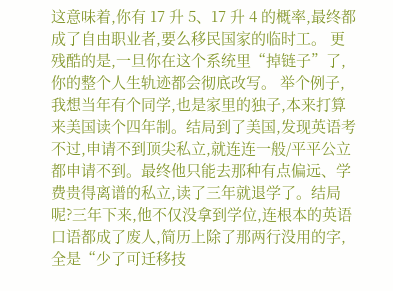这意味着,你有 17 升 5、17 升 4 的概率,最终都成了自由职业者,要么移民国家的临时工。 更残酷的是,一旦你在这个系统里“掉链子”了,你的整个人生轨迹都会彻底改写。 举个例子,我想当年有个同学,也是家里的独子,本来打算来美国读个四年制。结局到了美国,发现英语考不过,申请不到顶尖私立,就连连一般/平平公立都申请不到。最终他只能去那种有点偏远、学费贵得离谱的私立,读了三年就退学了。结局呢?三年下来,他不仅没拿到学位,连根本的英语口语都成了废人,简历上除了那两行没用的字,全是“少了可迁移技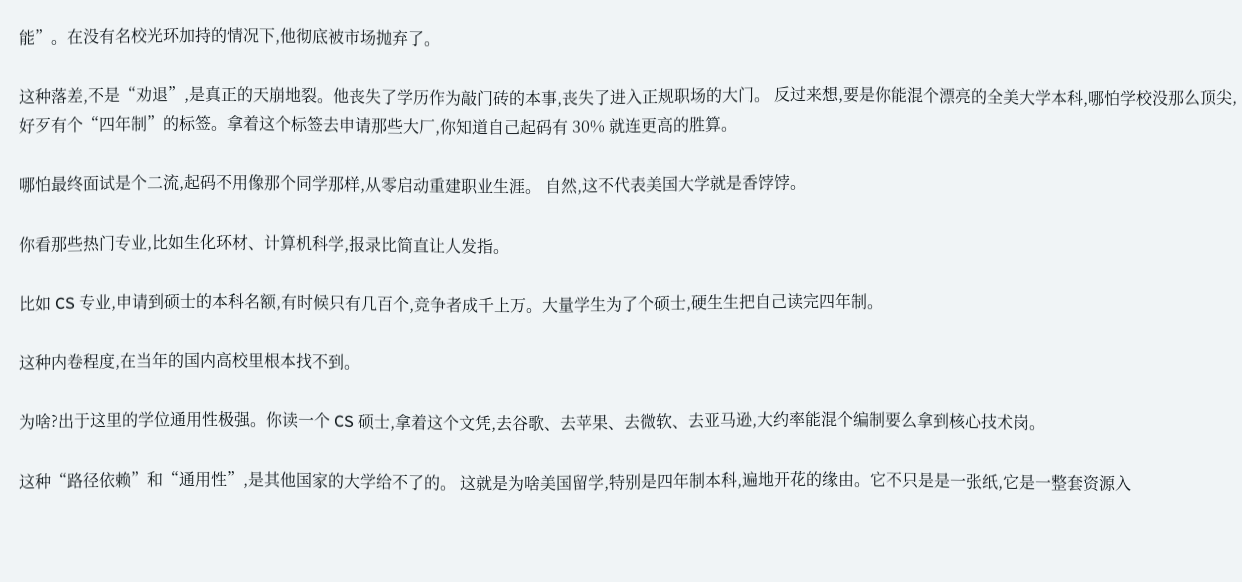能”。在没有名校光环加持的情况下,他彻底被市场抛弃了。

这种落差,不是“劝退”,是真正的天崩地裂。他丧失了学历作为敲门砖的本事,丧失了进入正规职场的大门。 反过来想,要是你能混个漂亮的全美大学本科,哪怕学校没那么顶尖,好歹有个“四年制”的标签。拿着这个标签去申请那些大厂,你知道自己起码有 30% 就连更高的胜算。

哪怕最终面试是个二流,起码不用像那个同学那样,从零启动重建职业生涯。 自然,这不代表美国大学就是香饽饽。

你看那些热门专业,比如生化环材、计算机科学,报录比简直让人发指。

比如 CS 专业,申请到硕士的本科名额,有时候只有几百个,竞争者成千上万。大量学生为了个硕士,硬生生把自己读完四年制。

这种内卷程度,在当年的国内高校里根本找不到。

为啥?出于这里的学位通用性极强。你读一个 CS 硕士,拿着这个文凭,去谷歌、去苹果、去微软、去亚马逊,大约率能混个编制要么拿到核心技术岗。

这种“路径依赖”和“通用性”,是其他国家的大学给不了的。 这就是为啥美国留学,特别是四年制本科,遍地开花的缘由。它不只是是一张纸,它是一整套资源入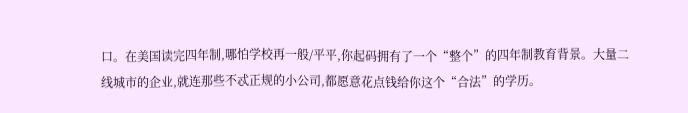口。在美国读完四年制,哪怕学校再一般/平平,你起码拥有了一个“整个”的四年制教育背景。大量二线城市的企业,就连那些不忒正规的小公司,都愿意花点钱给你这个“合法”的学历。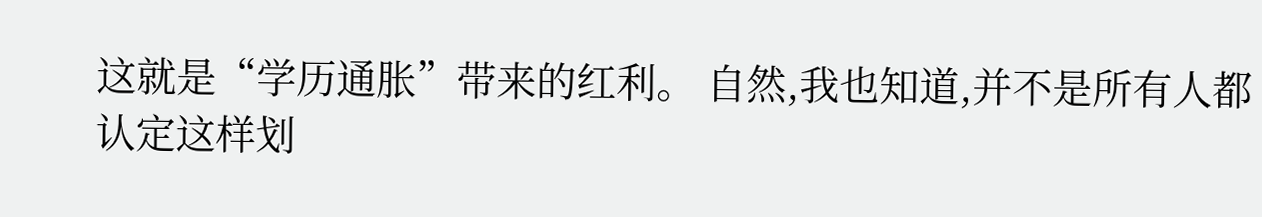这就是“学历通胀”带来的红利。 自然,我也知道,并不是所有人都认定这样划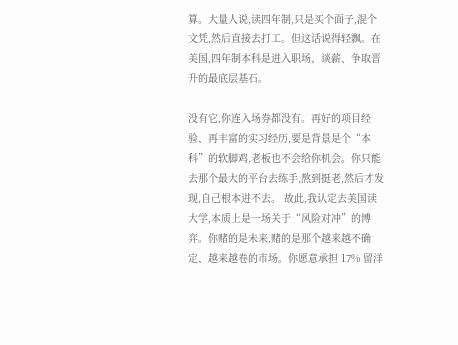算。大量人说,读四年制,只是买个面子,混个文凭,然后直接去打工。但这话说得轻飘。在美国,四年制本科是进入职场、谈薪、争取晋升的最底层基石。

没有它,你连入场券都没有。再好的项目经验、再丰富的实习经历,要是背景是个“本科”的软脚鸡,老板也不会给你机会。你只能去那个最大的平台去练手,熬到挺老,然后才发现,自己根本进不去。 故此,我认定去美国读大学,本质上是一场关于“风险对冲”的博弈。你赌的是未来,赌的是那个越来越不确定、越来越卷的市场。你愿意承担 17% 留洋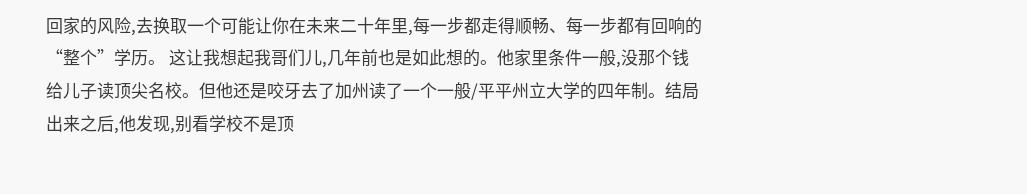回家的风险,去换取一个可能让你在未来二十年里,每一步都走得顺畅、每一步都有回响的“整个”学历。 这让我想起我哥们儿,几年前也是如此想的。他家里条件一般,没那个钱给儿子读顶尖名校。但他还是咬牙去了加州读了一个一般/平平州立大学的四年制。结局出来之后,他发现,别看学校不是顶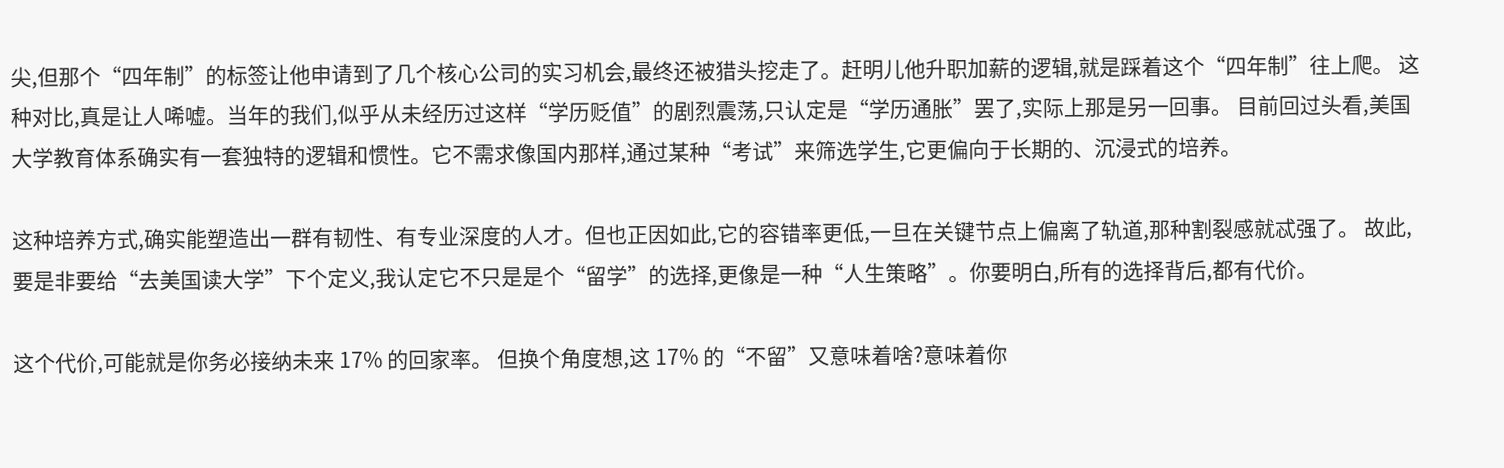尖,但那个“四年制”的标签让他申请到了几个核心公司的实习机会,最终还被猎头挖走了。赶明儿他升职加薪的逻辑,就是踩着这个“四年制”往上爬。 这种对比,真是让人唏嘘。当年的我们,似乎从未经历过这样“学历贬值”的剧烈震荡,只认定是“学历通胀”罢了,实际上那是另一回事。 目前回过头看,美国大学教育体系确实有一套独特的逻辑和惯性。它不需求像国内那样,通过某种“考试”来筛选学生,它更偏向于长期的、沉浸式的培养。

这种培养方式,确实能塑造出一群有韧性、有专业深度的人才。但也正因如此,它的容错率更低,一旦在关键节点上偏离了轨道,那种割裂感就忒强了。 故此,要是非要给“去美国读大学”下个定义,我认定它不只是是个“留学”的选择,更像是一种“人生策略”。你要明白,所有的选择背后,都有代价。

这个代价,可能就是你务必接纳未来 17% 的回家率。 但换个角度想,这 17% 的“不留”又意味着啥?意味着你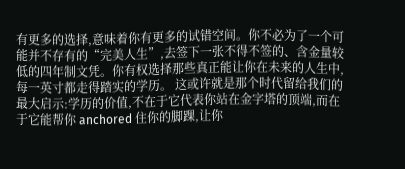有更多的选择,意味着你有更多的试错空间。你不必为了一个可能并不存有的“完美人生”,去签下一张不得不签的、含金量较低的四年制文凭。你有权选择那些真正能让你在未来的人生中,每一英寸都走得踏实的学历。 这或许就是那个时代留给我们的最大启示:学历的价值,不在于它代表你站在金字塔的顶端,而在于它能帮你 anchored 住你的脚踝,让你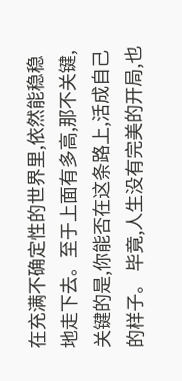在充满不确定性的世界里,依然能稳稳地走下去。至于上面有多高,那不关键,关键的是,你能否在这条路上,活成自己的样子。 毕竟,人生没有完美的开局,也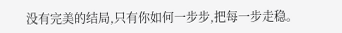没有完美的结局,只有你如何一步步,把每一步走稳。